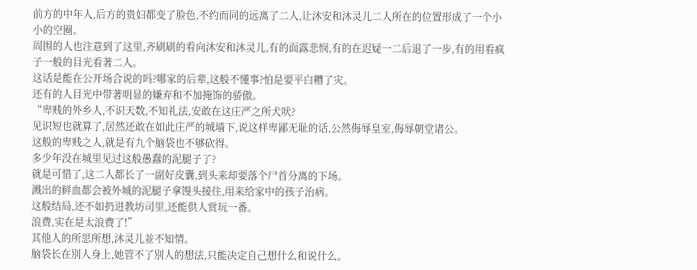前方的中年人,后方的贵妇都变了脸色,不约而同的远离了二人,让沐安和沐灵儿二人所在的位置形成了一个小小的空圈。
周围的人也注意到了这里,齐刷刷的看向沐安和沐灵儿,有的面露悲悯,有的在迟疑一二后退了一步,有的用看疯子一般的目光看著二人。
这话是能在公开场合说的吗?哪家的后辈,这般不懂事?怕是要平白糟了灾。
还有的人目光中带著明显的嫌弃和不加掩饰的骄傲。
“卑贱的外乡人,不识天数,不知礼法,安敢在这庄严之所犬吠?
见识短也就算了,居然还敢在如此庄严的城墙下,说这样卑鄙无耻的话,公然侮辱皇室,侮辱朝堂诸公。
这般的卑贱之人,就是有九个脑袋也不够砍得。
多少年没在城里见过这般愚蠢的泥腿子了?
就是可惜了,这二人都长了一副好皮囊,到头来却要落个尸首分离的下场。
溅出的鲜血都会被外城的泥腿子拿馒头接住,用来给家中的孩子治病。
这般结局,还不如扔进教坊司里,还能供人赏玩一番。
浪费,实在是太浪费了!”
其他人的所思所想,沐灵儿並不知情。
脑袋长在別人身上,她管不了別人的想法,只能决定自己想什么和说什么。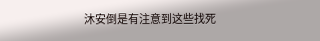沐安倒是有注意到这些找死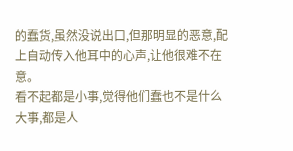的蠢货,虽然没说出口,但那明显的恶意,配上自动传入他耳中的心声,让他很难不在意。
看不起都是小事,觉得他们蠢也不是什么大事,都是人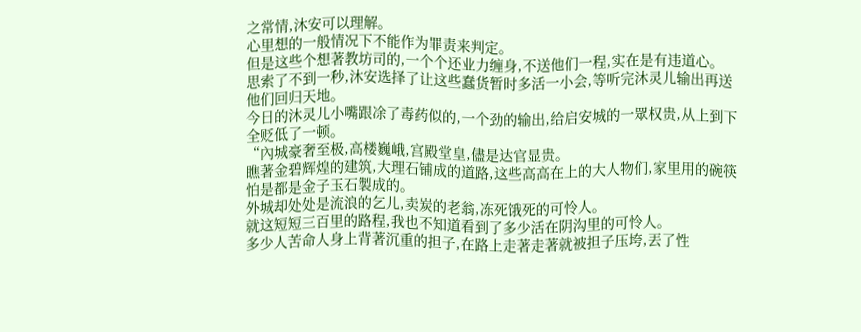之常情,沐安可以理解。
心里想的一般情况下不能作为罪责来判定。
但是这些个想著教坊司的,一个个还业力缠身,不送他们一程,实在是有违道心。
思索了不到一秒,沐安选择了让这些蠢货暂时多活一小会,等听完沐灵儿输出再送他们回归天地。
今日的沐灵儿小嘴跟凃了毒药似的,一个劲的输出,给启安城的一眾权贵,从上到下全贬低了一顿。
“內城豪奢至极,高楼巍峨,宫殿堂皇,儘是达官显贵。
瞧著金碧辉煌的建筑,大理石铺成的道路,这些高高在上的大人物们,家里用的碗筷怕是都是金子玉石製成的。
外城却处处是流浪的乞儿,卖炭的老翁,冻死饿死的可怜人。
就这短短三百里的路程,我也不知道看到了多少活在阴沟里的可怜人。
多少人苦命人身上背著沉重的担子,在路上走著走著就被担子压垮,丟了性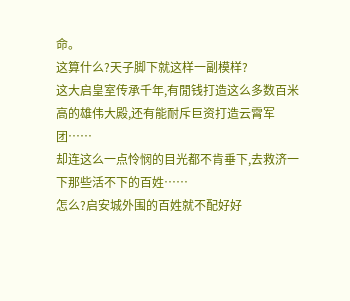命。
这算什么?天子脚下就这样一副模样?
这大启皇室传承千年,有閒钱打造这么多数百米高的雄伟大殿,还有能耐斥巨资打造云霄军团……
却连这么一点怜悯的目光都不肯垂下,去救济一下那些活不下的百姓……
怎么?启安城外围的百姓就不配好好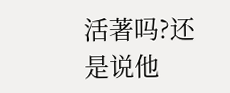活著吗?还是说他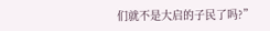们就不是大启的子民了吗?”